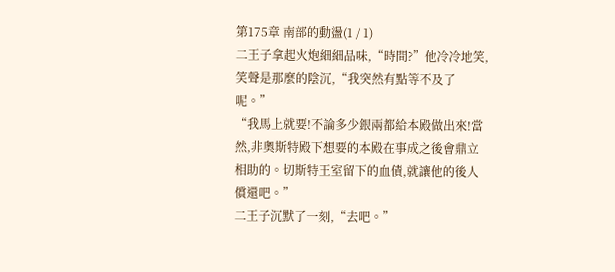第175章 南部的動盪(1 / 1)
二王子拿起火炮細細品味,“時間?”他冷冷地笑,笑聲是那麼的陰沉,“我突然有點等不及了呢。”
“我馬上就要!不論多少銀兩都給本殿做出來!當然,非奧斯特殿下想要的本殿在事成之後會鼎立相助的。切斯特王室留下的血債,就讓他的後人償還吧。”
二王子沉默了一刻,“去吧。”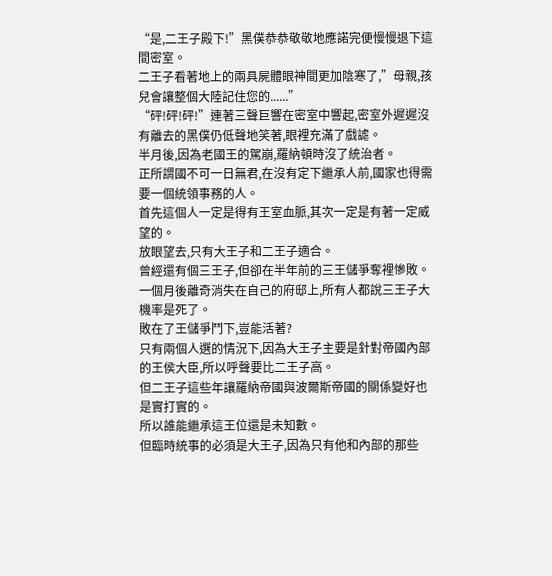“是,二王子殿下!”黑僕恭恭敬敬地應諾完便慢慢退下這間密室。
二王子看著地上的兩具屍體眼神間更加陰寒了,”母親,孩兒會讓整個大陸記住您的......”
“砰!砰!砰!”連著三聲巨響在密室中響起,密室外遲遲沒有離去的黑僕仍低聲地笑著,眼裡充滿了戲謔。
半月後,因為老國王的駕崩,羅納頓時沒了統治者。
正所謂國不可一日無君,在沒有定下繼承人前,國家也得需要一個統領事務的人。
首先這個人一定是得有王室血脈,其次一定是有著一定威望的。
放眼望去,只有大王子和二王子適合。
曾經還有個三王子,但卻在半年前的三王儲爭奪裡慘敗。
一個月後離奇消失在自己的府邸上,所有人都說三王子大機率是死了。
敗在了王儲爭鬥下,豈能活著?
只有兩個人選的情況下,因為大王子主要是針對帝國內部的王侯大臣,所以呼聲要比二王子高。
但二王子這些年讓羅納帝國與波爾斯帝國的關係變好也是實打實的。
所以誰能繼承這王位還是未知數。
但臨時統事的必須是大王子,因為只有他和內部的那些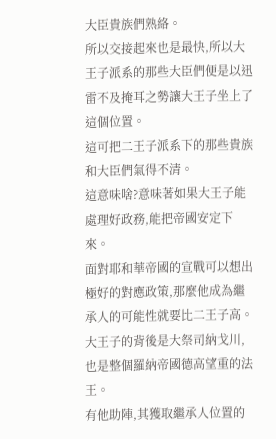大臣貴族們熟絡。
所以交接起來也是最快,所以大王子派系的那些大臣們便是以迅雷不及掩耳之勢讓大王子坐上了這個位置。
這可把二王子派系下的那些貴族和大臣們氣得不清。
這意味啥?意味著如果大王子能處理好政務,能把帝國安定下來。
面對耶和華帝國的宣戰可以想出極好的對應政策,那麼他成為繼承人的可能性就要比二王子高。
大王子的背後是大祭司納戈川,也是整個羅納帝國德高望重的法王。
有他助陣,其獲取繼承人位置的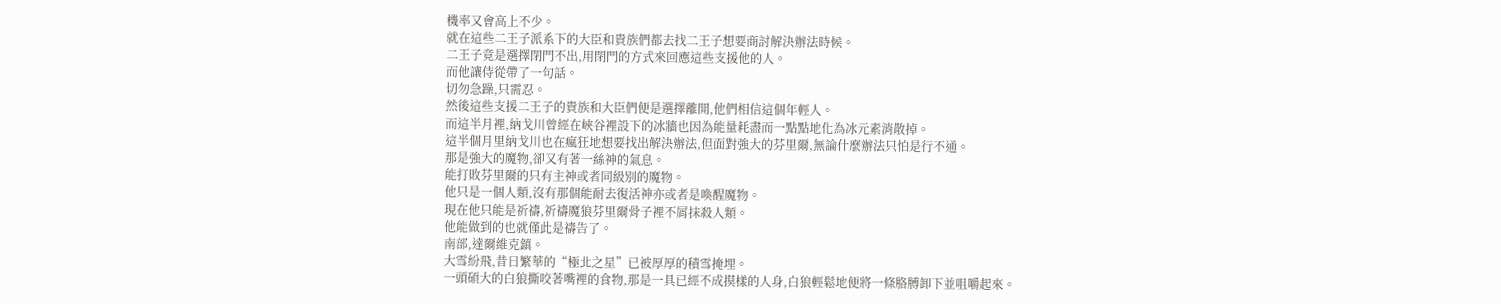機率又會高上不少。
就在這些二王子派系下的大臣和貴族們都去找二王子想要商討解決辦法時候。
二王子竟是選擇閉門不出,用閉門的方式來回應這些支援他的人。
而他讓侍從帶了一句話。
切勿急躁,只需忍。
然後這些支援二王子的貴族和大臣們便是選擇離開,他們相信這個年輕人。
而這半月裡,納戈川曾經在峽谷裡設下的冰牆也因為能量耗盡而一點點地化為冰元素消散掉。
這半個月里納戈川也在瘋狂地想要找出解決辦法,但面對強大的芬里爾,無論什麼辦法只怕是行不通。
那是強大的魔物,卻又有著一絲神的氣息。
能打敗芬里爾的只有主神或者同級別的魔物。
他只是一個人類,沒有那個能耐去復活神亦或者是喚醒魔物。
現在他只能是祈禱,祈禱魔狼芬里爾骨子裡不屑抹殺人類。
他能做到的也就僅此是禱告了。
南部,達爾維克鎮。
大雪紛飛,昔日繁華的“極北之星”已被厚厚的積雪掩埋。
一頭碩大的白狼撕咬著嘴裡的食物,那是一具已經不成摸樣的人身,白狼輕鬆地便將一條胳膊卸下並咀嚼起來。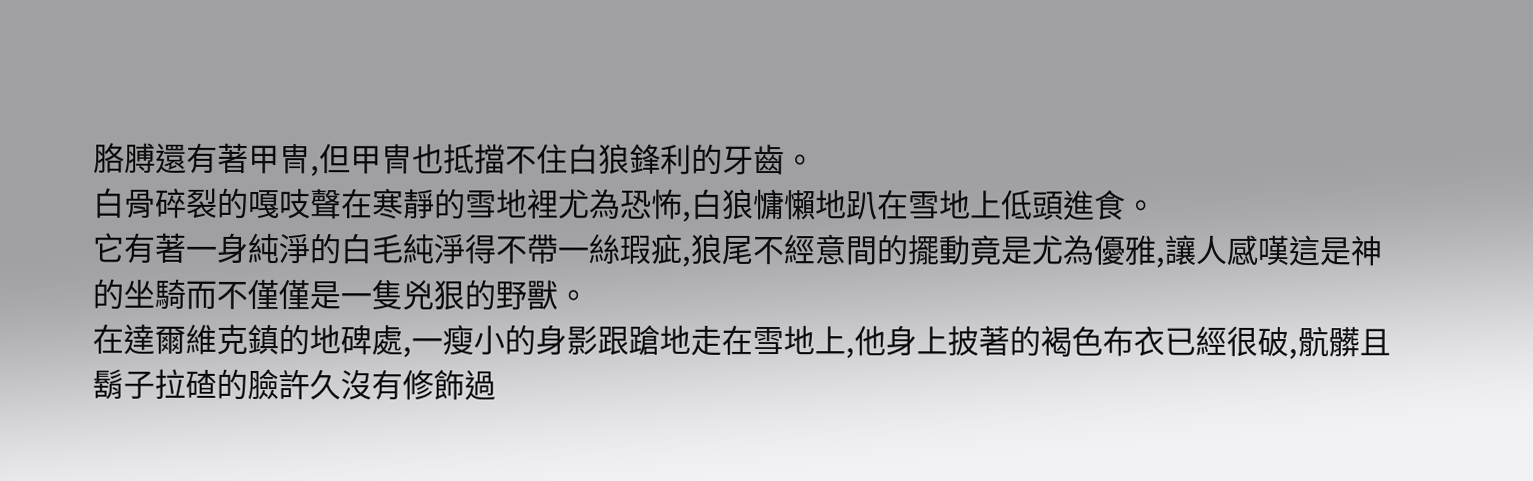胳膊還有著甲冑,但甲冑也抵擋不住白狼鋒利的牙齒。
白骨碎裂的嘎吱聲在寒靜的雪地裡尤為恐怖,白狼慵懶地趴在雪地上低頭進食。
它有著一身純淨的白毛純淨得不帶一絲瑕疵,狼尾不經意間的擺動竟是尤為優雅,讓人感嘆這是神的坐騎而不僅僅是一隻兇狠的野獸。
在達爾維克鎮的地碑處,一瘦小的身影跟蹌地走在雪地上,他身上披著的褐色布衣已經很破,骯髒且鬍子拉碴的臉許久沒有修飾過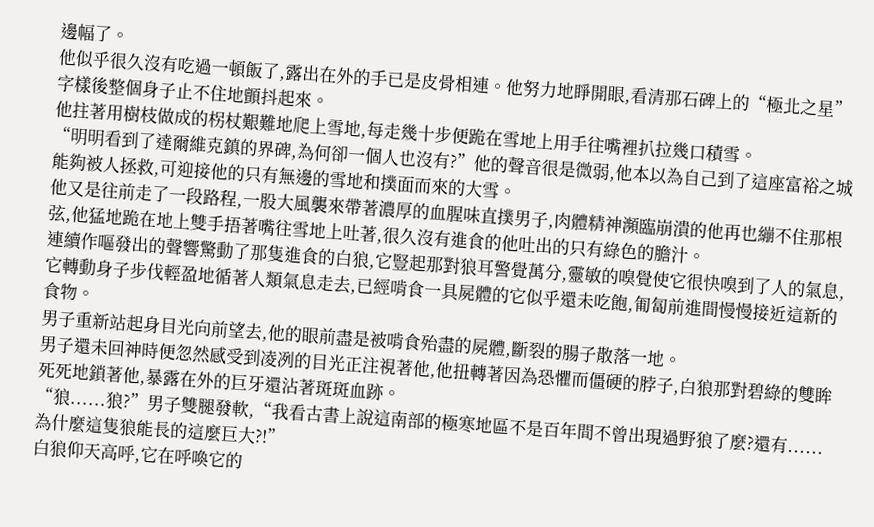邊幅了。
他似乎很久沒有吃過一頓飯了,露出在外的手已是皮骨相連。他努力地睜開眼,看清那石碑上的“極北之星”字樣後整個身子止不住地顫抖起來。
他拄著用樹枝做成的柺杖艱難地爬上雪地,每走幾十步便跪在雪地上用手往嘴裡扒拉幾口積雪。
“明明看到了達爾維克鎮的界碑,為何卻一個人也沒有?”他的聲音很是微弱,他本以為自己到了這座富裕之城能夠被人拯救,可迎接他的只有無邊的雪地和撲面而來的大雪。
他又是往前走了一段路程,一股大風襲來帶著濃厚的血腥味直撲男子,肉體精神瀕臨崩潰的他再也繃不住那根弦,他猛地跪在地上雙手捂著嘴往雪地上吐著,很久沒有進食的他吐出的只有綠色的膽汁。
連續作嘔發出的聲響驚動了那隻進食的白狼,它豎起那對狼耳警覺萬分,靈敏的嗅覺使它很快嗅到了人的氣息,它轉動身子步伐輕盈地循著人類氣息走去,已經啃食一具屍體的它似乎還未吃飽,匍匐前進間慢慢接近這新的食物。
男子重新站起身目光向前望去,他的眼前盡是被啃食殆盡的屍體,斷裂的腸子散落一地。
男子還未回神時便忽然感受到凌冽的目光正注視著他,他扭轉著因為恐懼而僵硬的脖子,白狼那對碧綠的雙眸死死地鎖著他,暴露在外的巨牙還沾著斑斑血跡。
“狼......狼?”男子雙腿發軟,“我看古書上說這南部的極寒地區不是百年間不曾出現過野狼了麼?還有......為什麼這隻狼能長的這麼巨大?!”
白狼仰天高呼,它在呼喚它的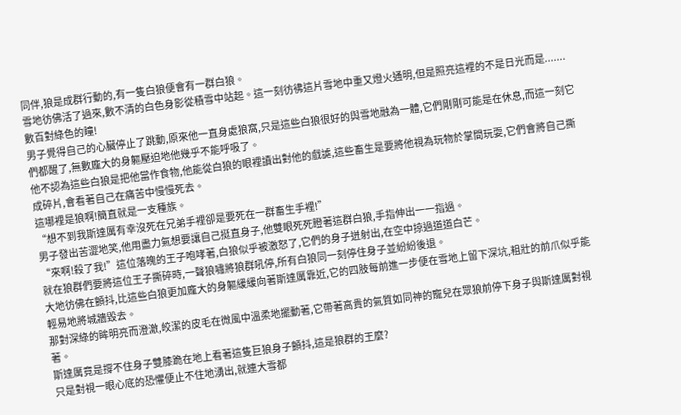同伴,狼是成群行動的,有一隻白狼便會有一群白狼。
雪地彷佛活了過來,數不清的白色身影從積雪中站起。這一刻彷彿這片雪地中重又燈火通明,但是照亮這裡的不是日光而是.......數百對綠色的瞳!
男子覺得自己的心臟停止了跳動,原來他一直身處狼窩,只是這些白狼很好的與雪地融為一體,它們剛剛可能是在休息,而這一刻它們都醒了,無數龐大的身軀壓迫地他幾乎不能呼吸了。
他不認為這些白狼是把他當作食物,他能從白狼的眼裡讀出對他的戲謔,這些畜生是要將他視為玩物於掌間玩耍,它們會將自己撕成碎片,會看著自己在痛苦中慢慢死去。
這哪裡是狼啊!簡直就是一支種族。
“想不到我斯達厲有幸沒死在兄弟手裡卻是要死在一群畜生手裡!”
男子發出苦澀地笑,他用盡力氣想要讓自己挺直身子,他雙眼死死瞪著這群白狼,手指伸出一一指過。
“來啊!殺了我!”這位落魄的王子咆哮著,白狼似乎被激怒了,它們的身子迸射出,在空中掠過道道白芒。
就在狼群們要將這位王子撕碎時,一聲狼嘯將狼群吼停,所有白狼同一刻停住身子並紛紛後退。
大地彷佛在顫抖,比這些白狼更加龐大的身軀緩緩向著斯達厲靠近,它的四肢每前進一步便在雪地上留下深坑,粗壯的前爪似乎能輕易地將城牆毀去。
那對深綠的眸明亮而澄澈,皎潔的皮毛在微風中溫柔地擺動著,它帶著高貴的氣質如同神的寵兒在眾狼前停下身子與斯達厲對視著。
斯達厲竟是撐不住身子雙膝跪在地上看著這隻巨狼身子顫抖,這是狼群的王麼?
只是對視一眼心底的恐懼便止不住地湧出,就連大雪都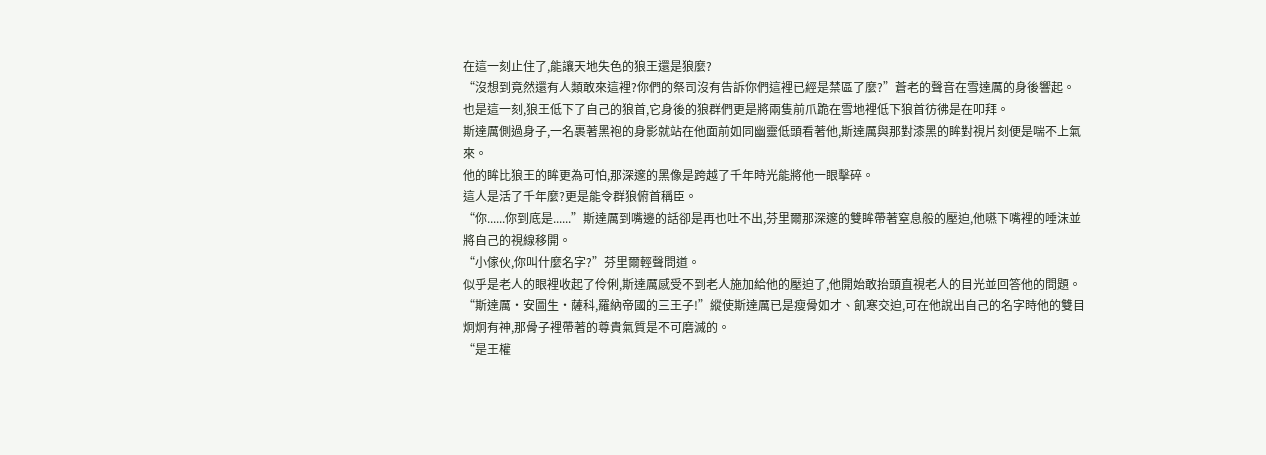在這一刻止住了,能讓天地失色的狼王還是狼麼?
“沒想到竟然還有人類敢來這裡?你們的祭司沒有告訴你們這裡已經是禁區了麼?”蒼老的聲音在雪達厲的身後響起。
也是這一刻,狼王低下了自己的狼首,它身後的狼群們更是將兩隻前爪跪在雪地裡低下狼首彷彿是在叩拜。
斯達厲側過身子,一名裹著黑袍的身影就站在他面前如同幽靈低頭看著他,斯達厲與那對漆黑的眸對視片刻便是喘不上氣來。
他的眸比狼王的眸更為可怕,那深邃的黑像是跨越了千年時光能將他一眼擊碎。
這人是活了千年麼?更是能令群狼俯首稱臣。
“你......你到底是......”斯達厲到嘴邊的話卻是再也吐不出,芬里爾那深邃的雙眸帶著窒息般的壓迫,他嚥下嘴裡的唾沫並將自己的視線移開。
“小傢伙,你叫什麼名字?”芬里爾輕聲問道。
似乎是老人的眼裡收起了伶俐,斯達厲感受不到老人施加給他的壓迫了,他開始敢抬頭直視老人的目光並回答他的問題。
“斯達厲·安圖生·薩科,羅納帝國的三王子!”縱使斯達厲已是瘦骨如才、飢寒交迫,可在他說出自己的名字時他的雙目炯炯有神,那骨子裡帶著的尊貴氣質是不可磨滅的。
“是王權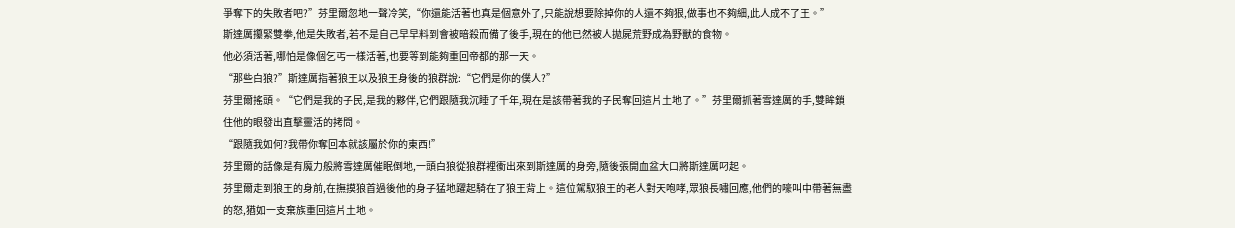爭奪下的失敗者吧?”芬里爾忽地一聲冷笑,“你還能活著也真是個意外了,只能說想要除掉你的人還不夠狠,做事也不夠細,此人成不了王。”
斯達厲攥緊雙拳,他是失敗者,若不是自己早早料到會被暗殺而備了後手,現在的他已然被人拋屍荒野成為野獸的食物。
他必須活著,哪怕是像個乞丐一樣活著,也要等到能夠重回帝都的那一天。
“那些白狼?”斯達厲指著狼王以及狼王身後的狼群說:“它們是你的僕人?”
芬里爾搖頭。“它們是我的子民,是我的夥伴,它們跟隨我沉睡了千年,現在是該帶著我的子民奪回這片土地了。”芬里爾抓著雪達厲的手,雙眸鎖住他的眼發出直擊靈活的拷問。
“跟隨我如何?我帶你奪回本就該屬於你的東西!”
芬里爾的話像是有魔力般將雪達厲催眠倒地,一頭白狼從狼群裡衝出來到斯達厲的身旁,隨後張開血盆大口將斯達厲叼起。
芬里爾走到狼王的身前,在撫摸狼首過後他的身子猛地躍起騎在了狼王背上。這位駕馭狼王的老人對天咆哮,眾狼長嘯回應,他們的嚎叫中帶著無盡的怒,猶如一支棄族重回這片土地。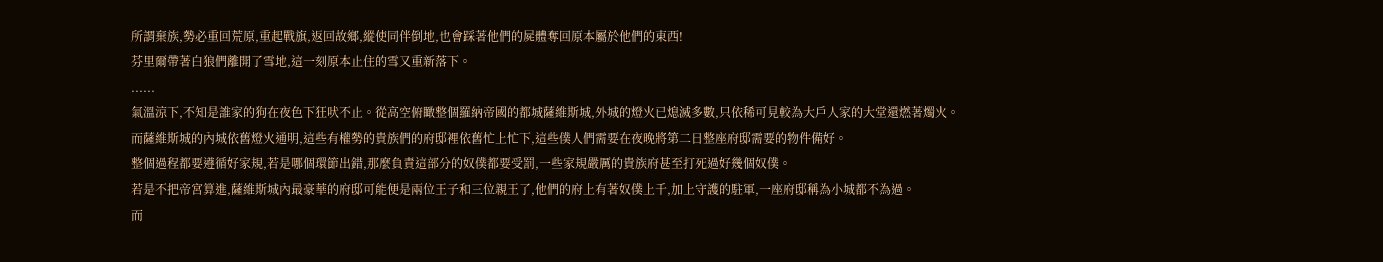所謂棄族,勢必重回荒原,重起戰旗,返回故鄉,縱使同伴倒地,也會踩著他們的屍體奪回原本屬於他們的東西!
芬里爾帶著白狼們離開了雪地,這一刻原本止住的雪又重新落下。
......
氣溫涼下,不知是誰家的狗在夜色下狂吠不止。從高空俯瞰整個羅納帝國的都城薩維斯城,外城的燈火已熄滅多數,只依稀可見較為大戶人家的大堂還燃著燭火。
而薩維斯城的內城依舊燈火通明,這些有權勢的貴族們的府邸裡依舊忙上忙下,這些僕人們需要在夜晚將第二日整座府邸需要的物件備好。
整個過程都要遵循好家規,若是哪個環節出錯,那麼負責這部分的奴僕都要受罰,一些家規嚴厲的貴族府甚至打死過好幾個奴僕。
若是不把帝宮算進,薩維斯城內最豪華的府邸可能便是兩位王子和三位親王了,他們的府上有著奴僕上千,加上守護的駐軍,一座府邸稱為小城都不為過。
而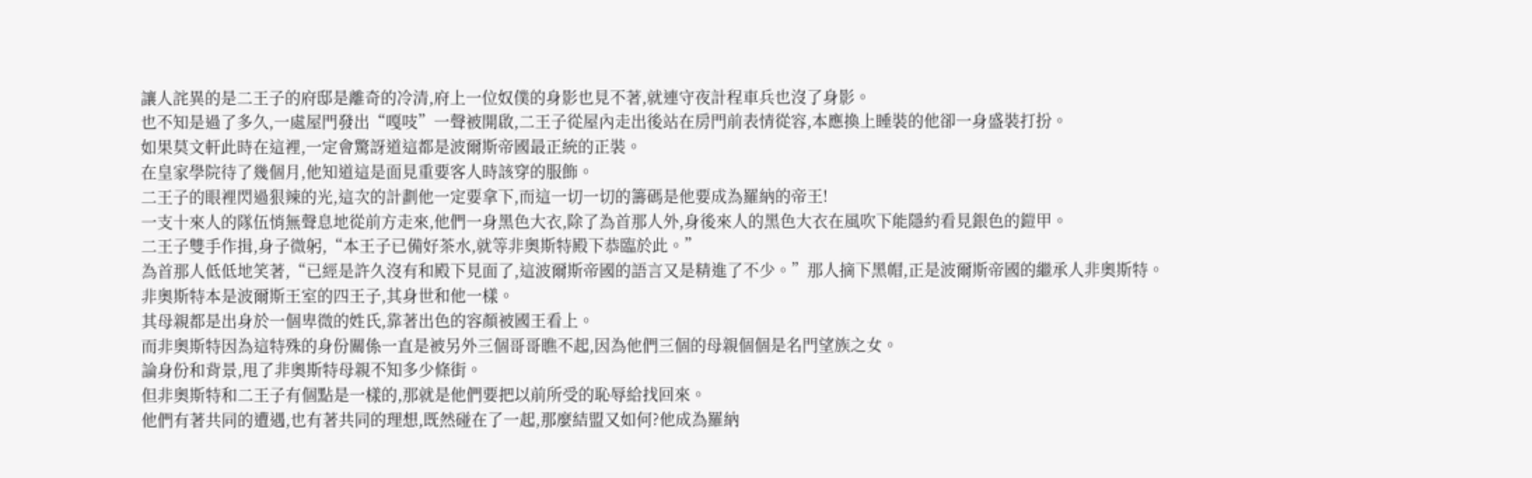讓人詫異的是二王子的府邸是離奇的冷清,府上一位奴僕的身影也見不著,就連守夜計程車兵也沒了身影。
也不知是過了多久,一處屋門發出“嘎吱”一聲被開啟,二王子從屋內走出後站在房門前表情從容,本應換上睡裝的他卻一身盛裝打扮。
如果莫文軒此時在這裡,一定會驚訝道這都是波爾斯帝國最正統的正裝。
在皇家學院待了幾個月,他知道這是面見重要客人時該穿的服飾。
二王子的眼裡閃過狠辣的光,這次的計劃他一定要拿下,而這一切一切的籌碼是他要成為羅納的帝王!
一支十來人的隊伍悄無聲息地從前方走來,他們一身黑色大衣,除了為首那人外,身後來人的黑色大衣在風吹下能隱約看見銀色的鎧甲。
二王子雙手作揖,身子微躬,“本王子已備好茶水,就等非奧斯特殿下恭臨於此。”
為首那人低低地笑著,“已經是許久沒有和殿下見面了,這波爾斯帝國的語言又是精進了不少。”那人摘下黑帽,正是波爾斯帝國的繼承人非奧斯特。
非奧斯特本是波爾斯王室的四王子,其身世和他一樣。
其母親都是出身於一個卑微的姓氏,靠著出色的容顏被國王看上。
而非奧斯特因為這特殊的身份關係一直是被另外三個哥哥瞧不起,因為他們三個的母親個個是名門望族之女。
論身份和背景,甩了非奧斯特母親不知多少條街。
但非奧斯特和二王子有個點是一樣的,那就是他們要把以前所受的恥辱給找回來。
他們有著共同的遭遇,也有著共同的理想,既然碰在了一起,那麼結盟又如何?他成為羅納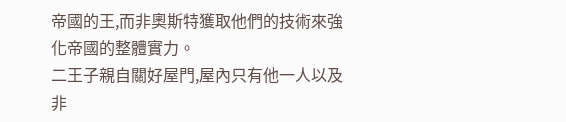帝國的王,而非奧斯特獲取他們的技術來強化帝國的整體實力。
二王子親自關好屋門,屋內只有他一人以及非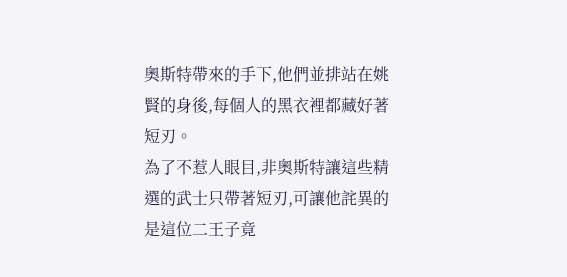奧斯特帶來的手下,他們並排站在姚賢的身後,每個人的黑衣裡都藏好著短刃。
為了不惹人眼目,非奧斯特讓這些精選的武士只帶著短刃,可讓他詫異的是這位二王子竟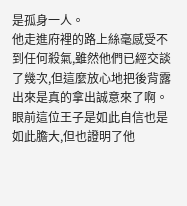是孤身一人。
他走進府裡的路上絲毫感受不到任何殺氣,雖然他們已經交談了幾次,但這麼放心地把後背露出來是真的拿出誠意來了啊。
眼前這位王子是如此自信也是如此膽大,但也證明了他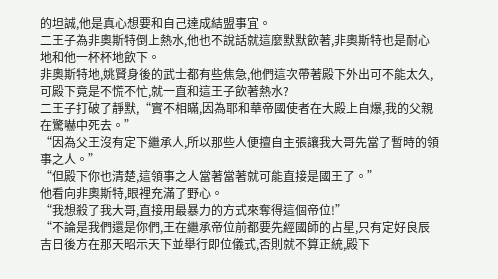的坦誠,他是真心想要和自己達成結盟事宜。
二王子為非奧斯特倒上熱水,他也不說話就這麼默默飲著,非奧斯特也是耐心地和他一杯杯地飲下。
非奧斯特地,姚賢身後的武士都有些焦急,他們這次帶著殿下外出可不能太久,可殿下竟是不慌不忙,就一直和這王子飲著熱水?
二王子打破了靜默,“實不相瞞,因為耶和華帝國使者在大殿上自爆,我的父親在驚嚇中死去。”
“因為父王沒有定下繼承人,所以那些人便擅自主張讓我大哥先當了暫時的領事之人。”
“但殿下你也清楚,這領事之人當著當著就可能直接是國王了。”
他看向非奧斯特,眼裡充滿了野心。
“我想殺了我大哥,直接用最暴力的方式來奪得這個帝位!”
“不論是我們還是你們,王在繼承帝位前都要先經國師的占星,只有定好良辰吉日後方在那天昭示天下並舉行即位儀式,否則就不算正統,殿下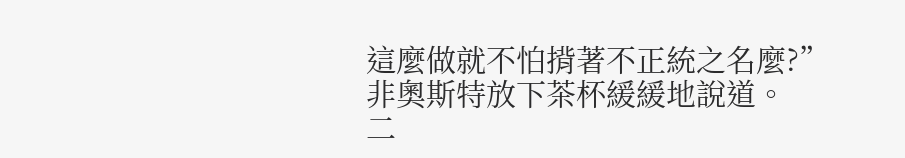這麼做就不怕揹著不正統之名麼?”
非奧斯特放下茶杯緩緩地說道。
二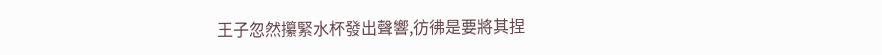王子忽然攥緊水杯發出聲響,彷彿是要將其捏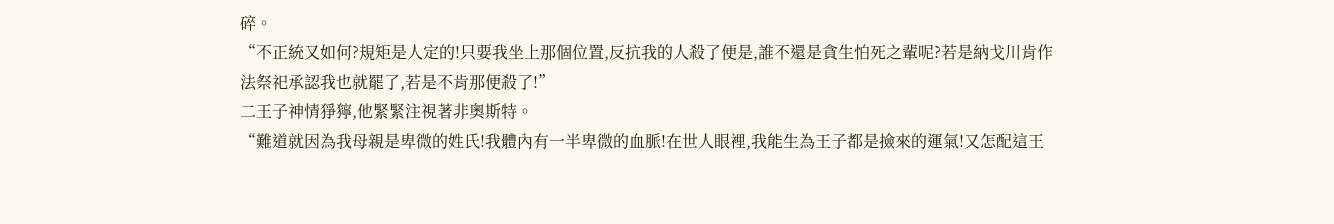碎。
“不正統又如何?規矩是人定的!只要我坐上那個位置,反抗我的人殺了便是,誰不還是貪生怕死之輩呢?若是納戈川肯作法祭祀承認我也就罷了,若是不肯那便殺了!”
二王子神情猙獰,他緊緊注視著非奧斯特。
“難道就因為我母親是卑微的姓氏!我體內有一半卑微的血脈!在世人眼裡,我能生為王子都是撿來的運氣!又怎配這王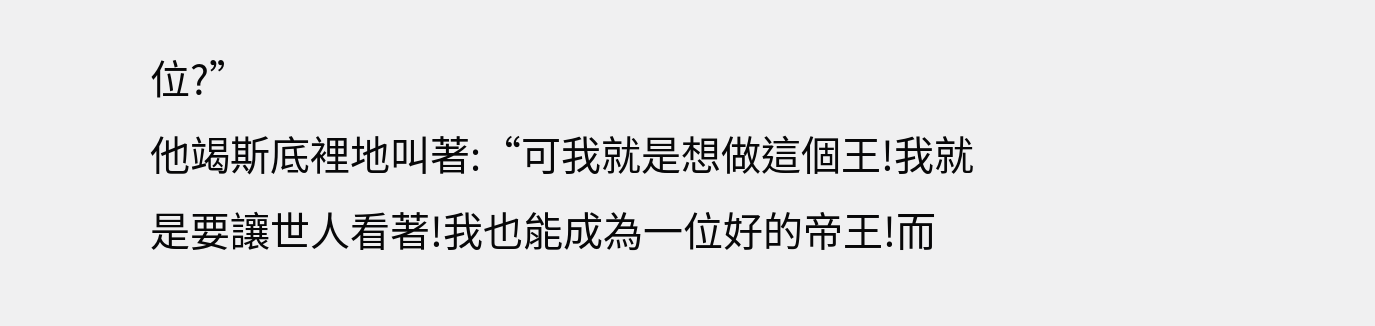位?”
他竭斯底裡地叫著:“可我就是想做這個王!我就是要讓世人看著!我也能成為一位好的帝王!而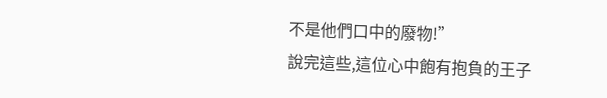不是他們口中的廢物!”
說完這些,這位心中飽有抱負的王子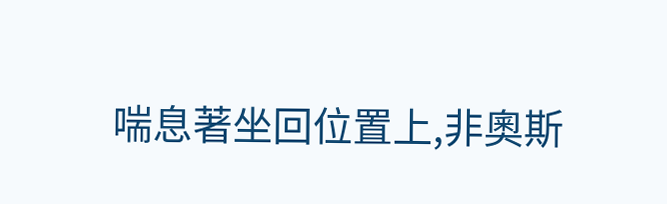喘息著坐回位置上,非奧斯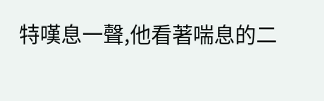特嘆息一聲,他看著喘息的二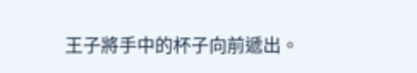王子將手中的杯子向前遞出。